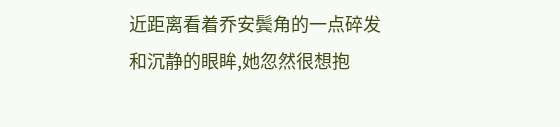近距离看着乔安鬓角的一点碎发和沉静的眼眸,她忽然很想抱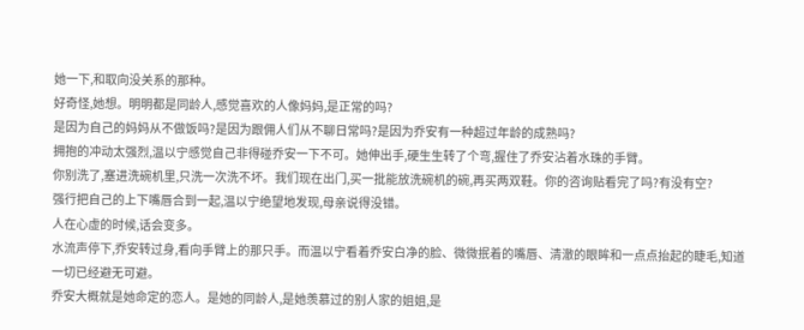她一下,和取向没关系的那种。
好奇怪,她想。明明都是同龄人,感觉喜欢的人像妈妈,是正常的吗?
是因为自己的妈妈从不做饭吗?是因为跟佣人们从不聊日常吗?是因为乔安有一种超过年龄的成熟吗?
拥抱的冲动太强烈,温以宁感觉自己非得碰乔安一下不可。她伸出手,硬生生转了个弯,握住了乔安沾着水珠的手臂。
你别洗了,塞进洗碗机里,只洗一次洗不坏。我们现在出门,买一批能放洗碗机的碗,再买两双鞋。你的咨询贴看完了吗?有没有空?
强行把自己的上下嘴唇合到一起,温以宁绝望地发现,母亲说得没错。
人在心虚的时候,话会变多。
水流声停下,乔安转过身,看向手臂上的那只手。而温以宁看着乔安白净的脸、微微抿着的嘴唇、清澈的眼眸和一点点抬起的睫毛,知道一切已经避无可避。
乔安大概就是她命定的恋人。是她的同龄人,是她羡慕过的别人家的姐姐,是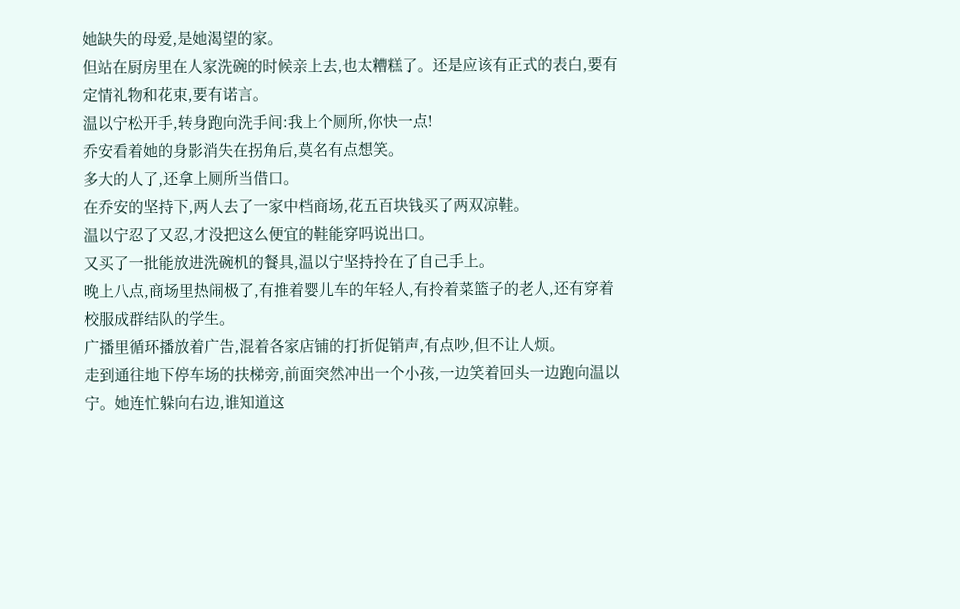她缺失的母爱,是她渴望的家。
但站在厨房里在人家洗碗的时候亲上去,也太糟糕了。还是应该有正式的表白,要有定情礼物和花束,要有诺言。
温以宁松开手,转身跑向洗手间:我上个厕所,你快一点!
乔安看着她的身影消失在拐角后,莫名有点想笑。
多大的人了,还拿上厕所当借口。
在乔安的坚持下,两人去了一家中档商场,花五百块钱买了两双凉鞋。
温以宁忍了又忍,才没把这么便宜的鞋能穿吗说出口。
又买了一批能放进洗碗机的餐具,温以宁坚持拎在了自己手上。
晚上八点,商场里热闹极了,有推着婴儿车的年轻人,有拎着菜篮子的老人,还有穿着校服成群结队的学生。
广播里循环播放着广告,混着各家店铺的打折促销声,有点吵,但不让人烦。
走到通往地下停车场的扶梯旁,前面突然冲出一个小孩,一边笑着回头一边跑向温以宁。她连忙躲向右边,谁知道这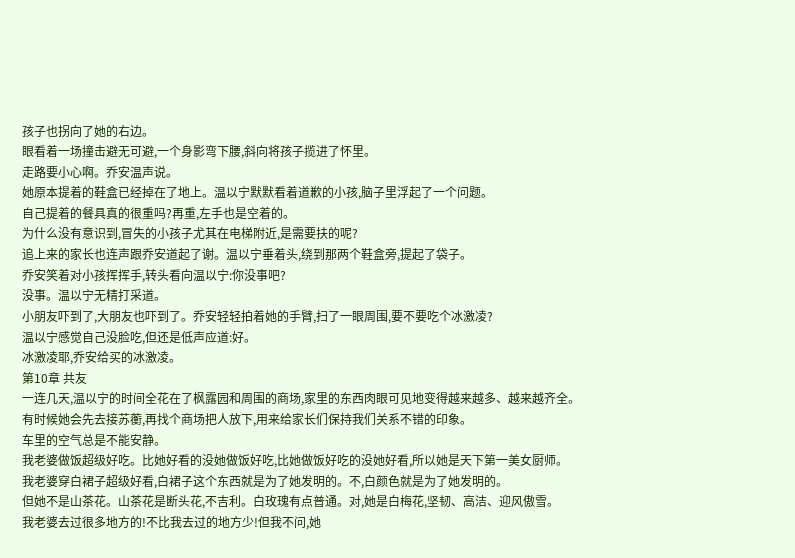孩子也拐向了她的右边。
眼看着一场撞击避无可避,一个身影弯下腰,斜向将孩子揽进了怀里。
走路要小心啊。乔安温声说。
她原本提着的鞋盒已经掉在了地上。温以宁默默看着道歉的小孩,脑子里浮起了一个问题。
自己提着的餐具真的很重吗?再重,左手也是空着的。
为什么没有意识到,冒失的小孩子尤其在电梯附近,是需要扶的呢?
追上来的家长也连声跟乔安道起了谢。温以宁垂着头,绕到那两个鞋盒旁,提起了袋子。
乔安笑着对小孩挥挥手,转头看向温以宁:你没事吧?
没事。温以宁无精打采道。
小朋友吓到了,大朋友也吓到了。乔安轻轻拍着她的手臂,扫了一眼周围,要不要吃个冰激凌?
温以宁感觉自己没脸吃,但还是低声应道:好。
冰激凌耶,乔安给买的冰激凌。
第10章 共友
一连几天,温以宁的时间全花在了枫露园和周围的商场,家里的东西肉眼可见地变得越来越多、越来越齐全。
有时候她会先去接苏蘅,再找个商场把人放下,用来给家长们保持我们关系不错的印象。
车里的空气总是不能安静。
我老婆做饭超级好吃。比她好看的没她做饭好吃,比她做饭好吃的没她好看,所以她是天下第一美女厨师。
我老婆穿白裙子超级好看,白裙子这个东西就是为了她发明的。不,白颜色就是为了她发明的。
但她不是山茶花。山茶花是断头花,不吉利。白玫瑰有点普通。对,她是白梅花,坚韧、高洁、迎风傲雪。
我老婆去过很多地方的!不比我去过的地方少!但我不问,她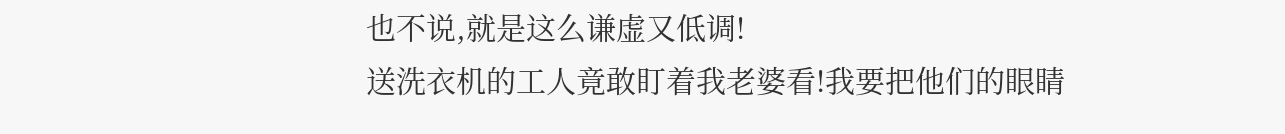也不说,就是这么谦虚又低调!
送洗衣机的工人竟敢盯着我老婆看!我要把他们的眼睛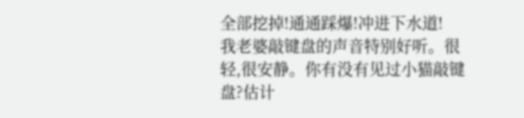全部挖掉!通通踩爆!冲进下水道!
我老婆敲键盘的声音特别好听。很轻,很安静。你有没有见过小猫敲键盘?估计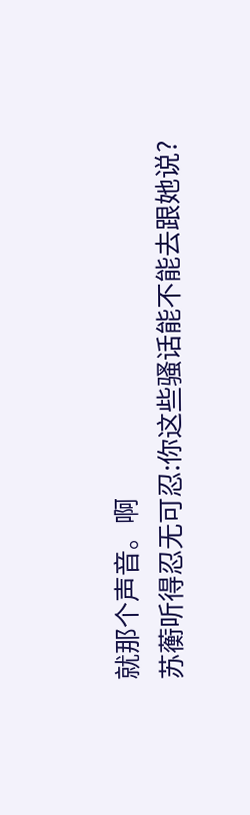就那个声音。啊
苏蘅听得忍无可忍:你这些骚话能不能去跟她说?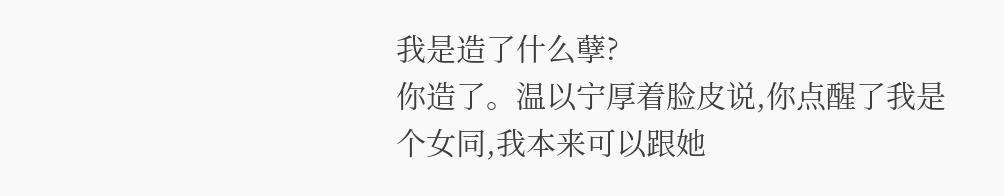我是造了什么孽?
你造了。温以宁厚着脸皮说,你点醒了我是个女同,我本来可以跟她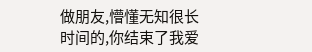做朋友,懵懂无知很长时间的,你结束了我爱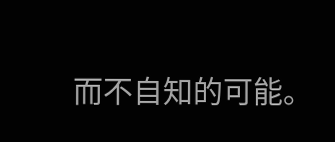而不自知的可能。